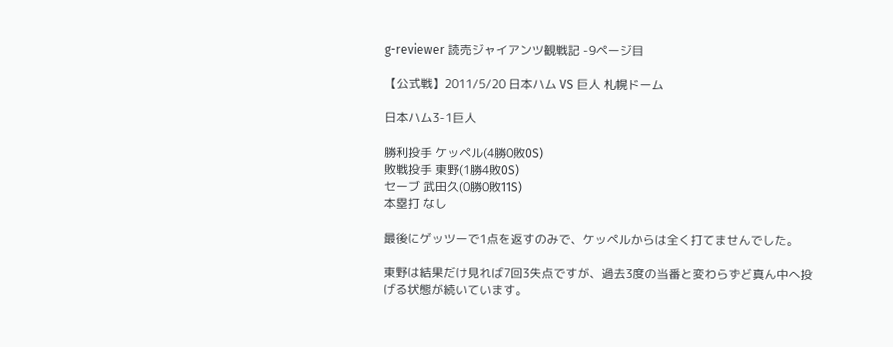g-reviewer 読売ジャイアンツ観戦記 -9ページ目

【公式戦】2011/5/20 日本ハム VS 巨人 札幌ドーム

日本ハム3-1巨人

勝利投手 ケッペル(4勝0敗0S)
敗戦投手 東野(1勝4敗0S)
セーブ 武田久(0勝0敗11S)
本塁打 なし

最後にゲッツーで1点を返すのみで、ケッペルからは全く打てませんでした。

東野は結果だけ見れば7回3失点ですが、過去3度の当番と変わらずど真ん中へ投げる状態が続いています。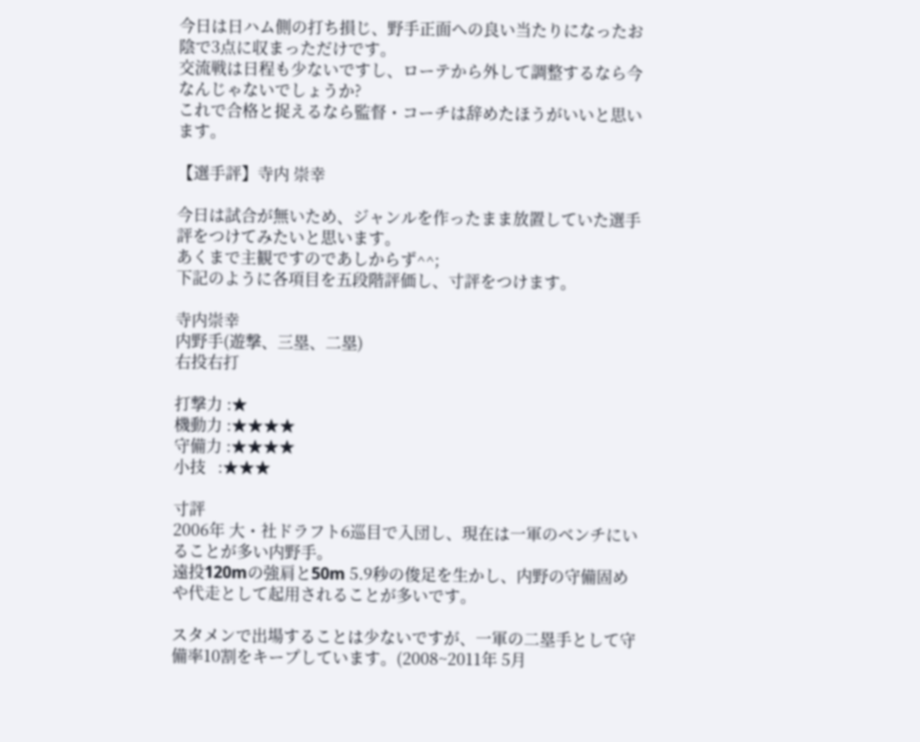今日は日ハム側の打ち損じ、野手正面への良い当たりになったお陰で3点に収まっただけです。
交流戦は日程も少ないですし、ローテから外して調整するなら今なんじゃないでしょうか?
これで合格と捉えるなら監督・コーチは辞めたほうがいいと思います。

【選手評】寺内 崇幸

今日は試合が無いため、ジャンルを作ったまま放置していた選手評をつけてみたいと思います。
あくまで主観ですのであしからず^^;
下記のように各項目を五段階評価し、寸評をつけます。

寺内崇幸
内野手(遊撃、三塁、二塁)
右投右打

打撃力 :★
機動力 :★★★★
守備力 :★★★★
小技   :★★★

寸評
2006年 大・社ドラフト6巡目で入団し、現在は一軍のベンチにいることが多い内野手。
遠投120mの強肩と50m 5.9秒の俊足を生かし、内野の守備固めや代走として起用されることが多いです。

スタメンで出場することは少ないですが、一軍の二塁手として守備率10割をキープしています。(2008~2011年 5月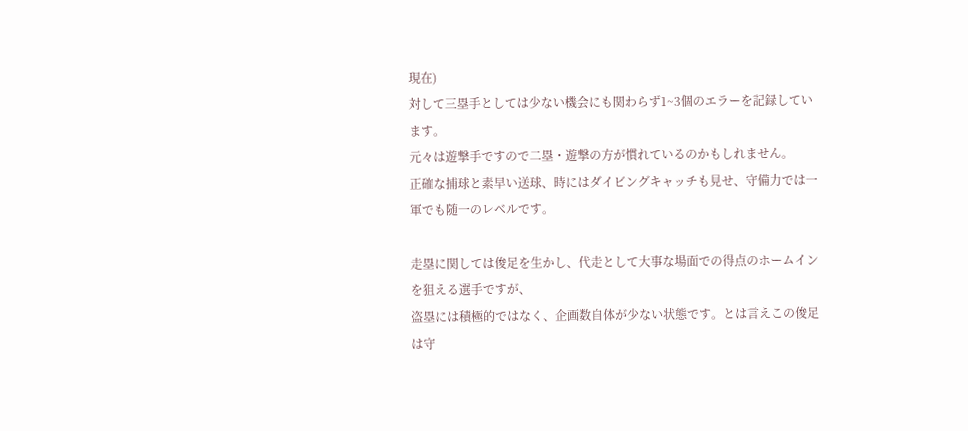現在)
対して三塁手としては少ない機会にも関わらず1~3個のエラーを記録しています。
元々は遊撃手ですので二塁・遊撃の方が慣れているのかもしれません。
正確な捕球と素早い送球、時にはダイビングキャッチも見せ、守備力では一軍でも随一のレベルです。

走塁に関しては俊足を生かし、代走として大事な場面での得点のホームインを狙える選手ですが、
盗塁には積極的ではなく、企画数自体が少ない状態です。とは言えこの俊足は守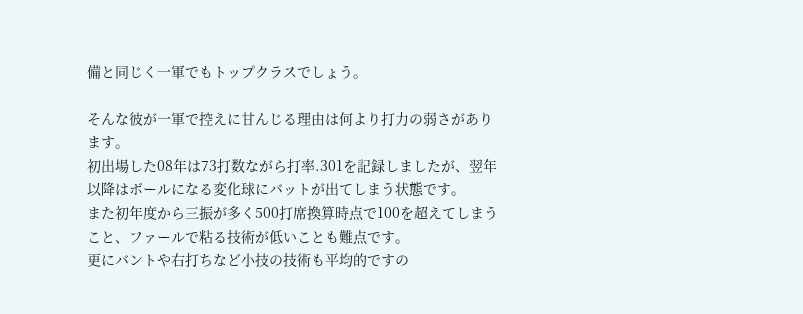備と同じく一軍でもトップクラスでしょう。

そんな彼が一軍で控えに甘んじる理由は何より打力の弱さがあります。
初出場した08年は73打数ながら打率.301を記録しましたが、翌年以降はボールになる変化球にバットが出てしまう状態です。
また初年度から三振が多く500打席換算時点で100を超えてしまうこと、ファールで粘る技術が低いことも難点です。
更にバントや右打ちなど小技の技術も平均的ですの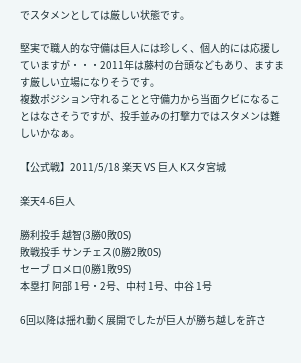でスタメンとしては厳しい状態です。

堅実で職人的な守備は巨人には珍しく、個人的には応援していますが・・・2011年は藤村の台頭などもあり、ますます厳しい立場になりそうです。
複数ポジション守れることと守備力から当面クビになることはなさそうですが、投手並みの打撃力ではスタメンは難しいかなぁ。

【公式戦】2011/5/18 楽天 VS 巨人 Kスタ宮城

楽天4-6巨人

勝利投手 越智(3勝0敗0S)
敗戦投手 サンチェス(0勝2敗0S)
セーブ ロメロ(0勝1敗9S)
本塁打 阿部 1号・2号、中村 1号、中谷 1号

6回以降は揺れ動く展開でしたが巨人が勝ち越しを許さ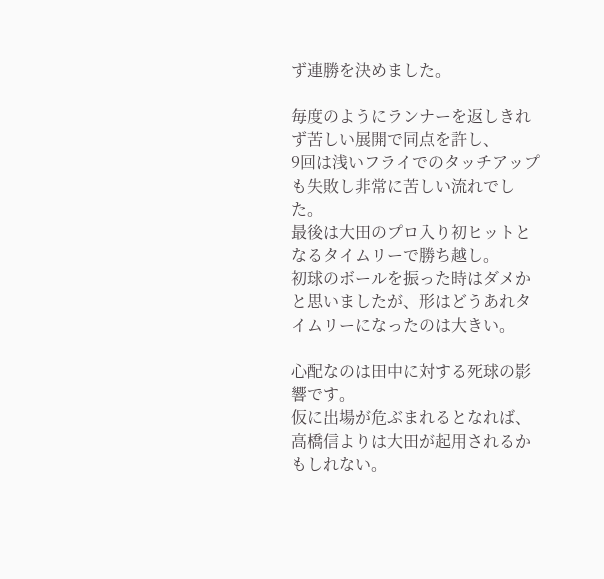ず連勝を決めました。

毎度のようにランナーを返しきれず苦しい展開で同点を許し、
9回は浅いフライでのタッチアップも失敗し非常に苦しい流れでした。
最後は大田のプロ入り初ヒットとなるタイムリーで勝ち越し。
初球のボールを振った時はダメかと思いましたが、形はどうあれタイムリーになったのは大きい。

心配なのは田中に対する死球の影響です。
仮に出場が危ぶまれるとなれば、高橋信よりは大田が起用されるかもしれない。